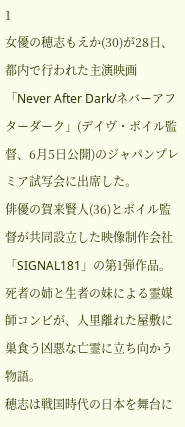1
女優の穂志もえか(30)が28日、都内で行われた主演映画「Never After Dark/ネバーアフターダーク」(デイヴ・ボイル監督、6月5日公開)のジャパンプレミア試写会に出席した。
俳優の賀来賢人(36)とボイル監督が共同設立した映像制作会社「SIGNAL181」の第1弾作品。死者の姉と生者の妹による霊媒師コンビが、人里離れた屋敷に巣食う凶悪な亡霊に立ち向かう物語。
穂志は戦国時代の日本を舞台に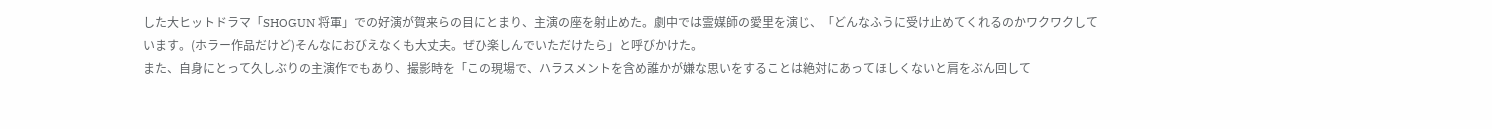した大ヒットドラマ「SHOGUN 将軍」での好演が賀来らの目にとまり、主演の座を射止めた。劇中では霊媒師の愛里を演じ、「どんなふうに受け止めてくれるのかワクワクしています。(ホラー作品だけど)そんなにおびえなくも大丈夫。ぜひ楽しんでいただけたら」と呼びかけた。
また、自身にとって久しぶりの主演作でもあり、撮影時を「この現場で、ハラスメントを含め誰かが嫌な思いをすることは絶対にあってほしくないと肩をぶん回して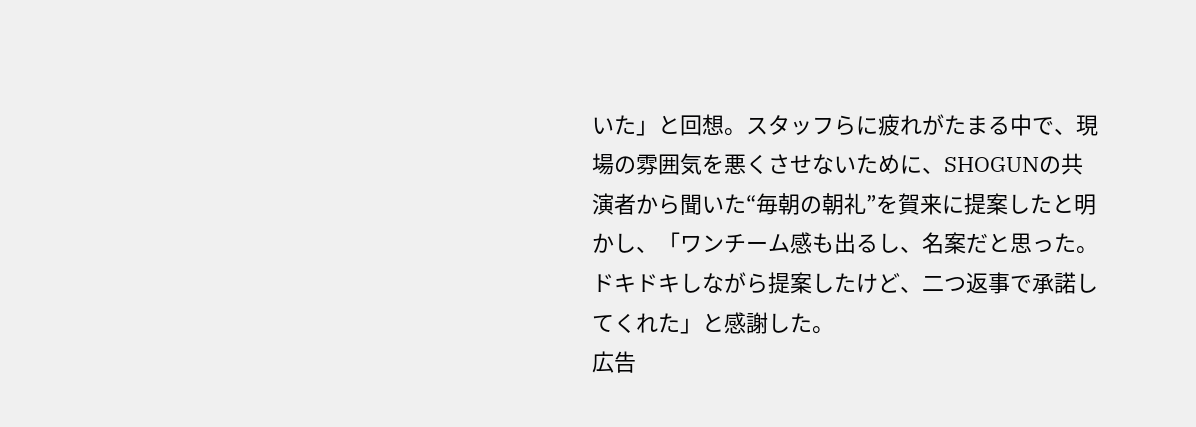いた」と回想。スタッフらに疲れがたまる中で、現場の雰囲気を悪くさせないために、SHOGUNの共演者から聞いた“毎朝の朝礼”を賀来に提案したと明かし、「ワンチーム感も出るし、名案だと思った。ドキドキしながら提案したけど、二つ返事で承諾してくれた」と感謝した。
広告